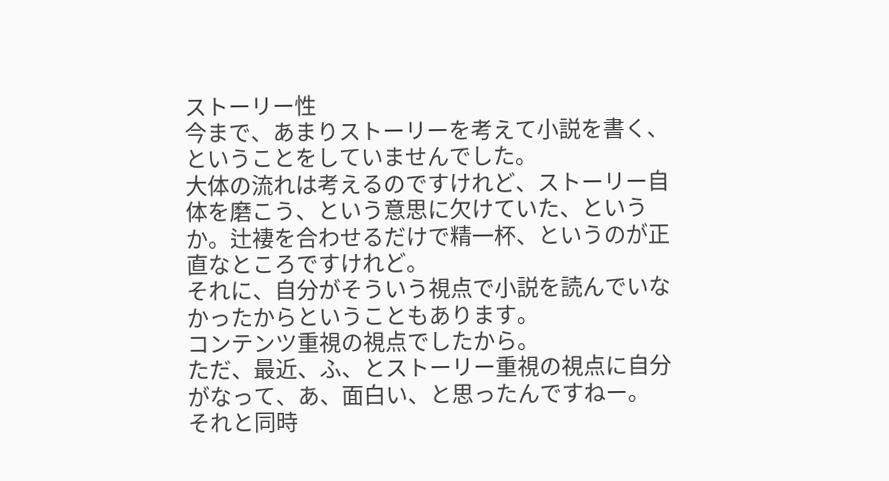ストーリー性
今まで、あまりストーリーを考えて小説を書く、ということをしていませんでした。
大体の流れは考えるのですけれど、ストーリー自体を磨こう、という意思に欠けていた、というか。辻褄を合わせるだけで精一杯、というのが正直なところですけれど。
それに、自分がそういう視点で小説を読んでいなかったからということもあります。
コンテンツ重視の視点でしたから。
ただ、最近、ふ、とストーリー重視の視点に自分がなって、あ、面白い、と思ったんですねー。
それと同時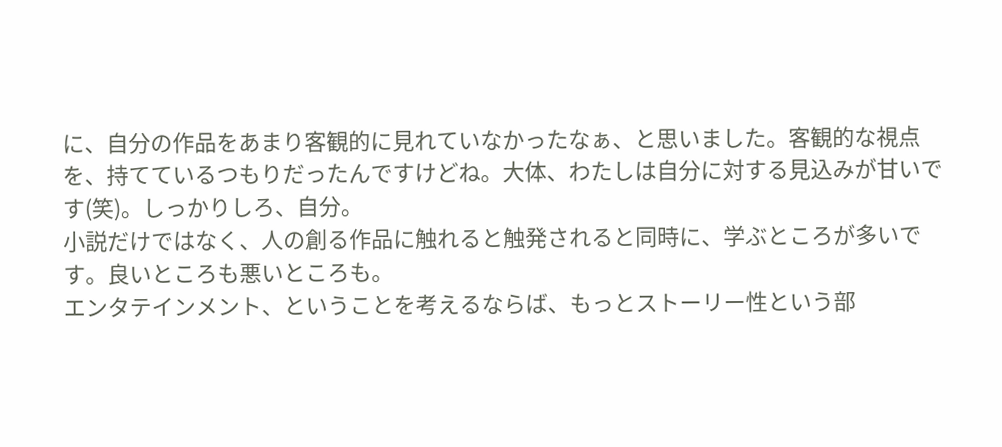に、自分の作品をあまり客観的に見れていなかったなぁ、と思いました。客観的な視点を、持てているつもりだったんですけどね。大体、わたしは自分に対する見込みが甘いです(笑)。しっかりしろ、自分。
小説だけではなく、人の創る作品に触れると触発されると同時に、学ぶところが多いです。良いところも悪いところも。
エンタテインメント、ということを考えるならば、もっとストーリー性という部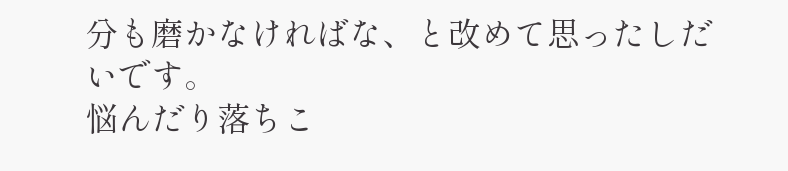分も磨かなければな、と改めて思ったしだいです。
悩んだり落ちこ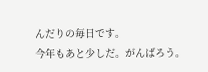んだりの毎日です。
今年もあと少しだ。がんばろう。